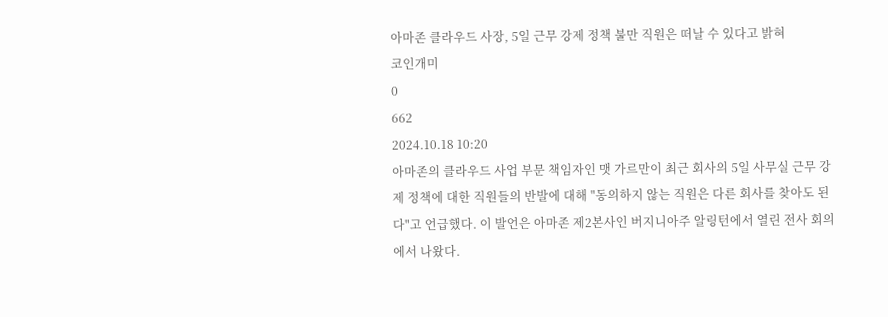아마존 클라우드 사장, 5일 근무 강제 정책 불만 직원은 떠날 수 있다고 밝혀
코인개미
0
662
2024.10.18 10:20
아마존의 클라우드 사업 부문 책임자인 맷 가르만이 최근 회사의 5일 사무실 근무 강제 정책에 대한 직원들의 반발에 대해 "동의하지 않는 직원은 다른 회사를 찾아도 된다"고 언급했다. 이 발언은 아마존 제2본사인 버지니아주 알링턴에서 열린 전사 회의에서 나왔다.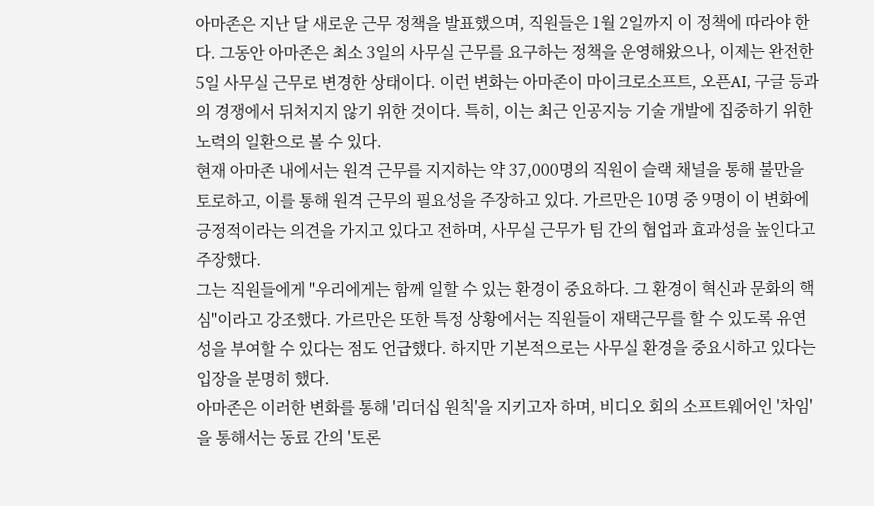아마존은 지난 달 새로운 근무 정책을 발표했으며, 직원들은 1월 2일까지 이 정책에 따라야 한다. 그동안 아마존은 최소 3일의 사무실 근무를 요구하는 정책을 운영해왔으나, 이제는 완전한 5일 사무실 근무로 변경한 상태이다. 이런 변화는 아마존이 마이크로소프트, 오픈AI, 구글 등과의 경쟁에서 뒤처지지 않기 위한 것이다. 특히, 이는 최근 인공지능 기술 개발에 집중하기 위한 노력의 일환으로 볼 수 있다.
현재 아마존 내에서는 원격 근무를 지지하는 약 37,000명의 직원이 슬랙 채널을 통해 불만을 토로하고, 이를 통해 원격 근무의 필요성을 주장하고 있다. 가르만은 10명 중 9명이 이 변화에 긍정적이라는 의견을 가지고 있다고 전하며, 사무실 근무가 팀 간의 협업과 효과성을 높인다고 주장했다.
그는 직원들에게 "우리에게는 함께 일할 수 있는 환경이 중요하다. 그 환경이 혁신과 문화의 핵심"이라고 강조했다. 가르만은 또한 특정 상황에서는 직원들이 재택근무를 할 수 있도록 유연성을 부여할 수 있다는 점도 언급했다. 하지만 기본적으로는 사무실 환경을 중요시하고 있다는 입장을 분명히 했다.
아마존은 이러한 변화를 통해 '리더십 원칙'을 지키고자 하며, 비디오 회의 소프트웨어인 '차임'을 통해서는 동료 간의 '토론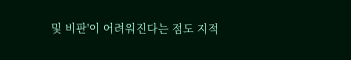및 비판'이 어려워진다는 점도 지적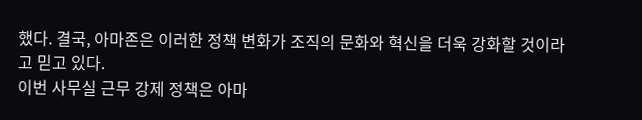했다. 결국, 아마존은 이러한 정책 변화가 조직의 문화와 혁신을 더욱 강화할 것이라고 믿고 있다.
이번 사무실 근무 강제 정책은 아마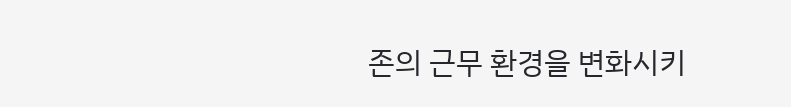존의 근무 환경을 변화시키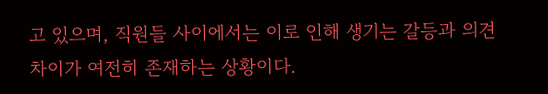고 있으며, 직원들 사이에서는 이로 인해 생기는 갈등과 의견 차이가 여전히 존재하는 상황이다.